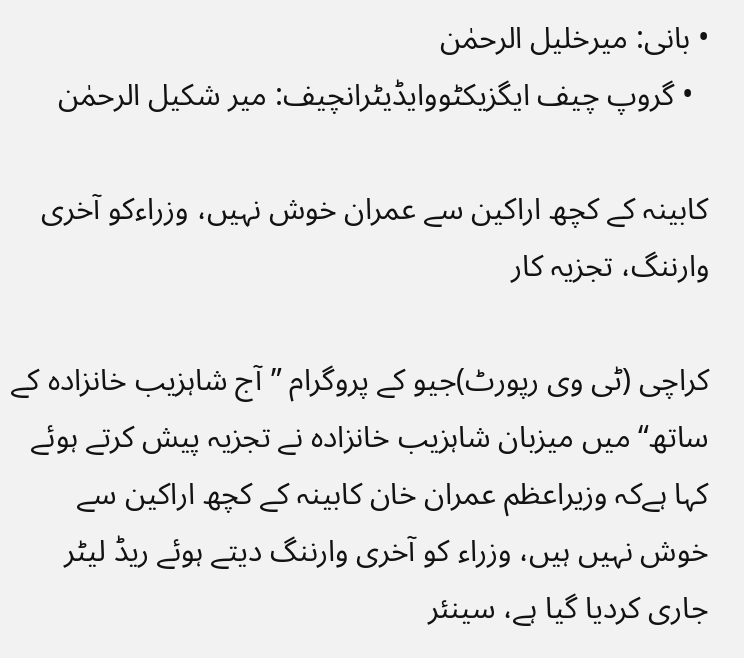• بانی: میرخلیل الرحمٰن
  • گروپ چیف ایگزیکٹووایڈیٹرانچیف: میر شکیل الرحمٰن

کابینہ کے کچھ اراکین سے عمران خوش نہیں، وزراءکو آخری وارننگ، تجزیہ کار

کراچی (ٹی وی رپورٹ)جیو کے پروگرام ”آج شاہزیب خانزادہ کے ساتھ“ میں میزبان شاہزیب خانزادہ نے تجزیہ پیش کرتے ہوئے کہا ہےکہ وزیراعظم عمران خان کابینہ کے کچھ اراکین سے خوش نہیں ہیں، وزراء کو آخری وارننگ دیتے ہوئے ریڈ لیٹر جاری کردیا گیا ہے، سینئر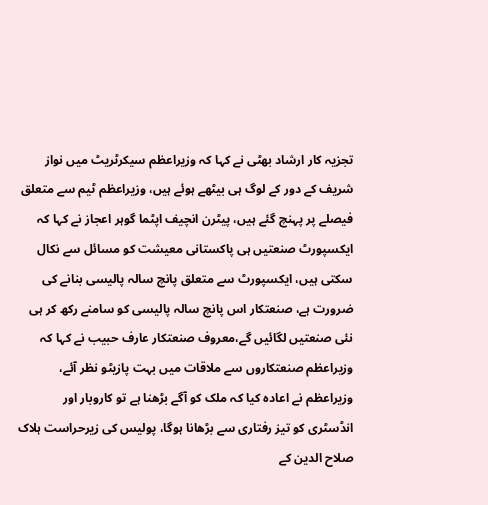تجزیہ کار ارشاد بھٹی نے کہا کہ وزیراعظم سیکرٹریٹ میں نواز شریف کے دور کے لوگ ہی بیٹھے ہوئے ہیں، وزیراعظم ٹیم سے متعلق فیصلے پر پہنچ گئے ہیں، پیٹرن انچیف اپٹما گوہر اعجاز نے کہا کہ ایکسپورٹ صنعتیں ہی پاکستانی معیشت کو مسائل سے نکال سکتی ہیں، ایکسپورٹ سے متعلق پانچ سالہ پالیسی بنانے کی ضرورت ہے، صنعتکار اس پانچ سالہ پالیسی کو سامنے رکھ کر ہی نئی صنعتیں لگائیں گے،معروف صنعتکار عارف حبیب نے کہا کہ وزیراعظم صنعتکاروں سے ملاقات میں بہت پازیٹو نظر آئے، وزیراعظم نے اعادہ کیا کہ ملک کو آگے بڑھنا ہے تو کاروبار اور انڈسٹری کو تیز رفتاری سے بڑھانا ہوگا، پولیس کی زیرحراست ہلاک صلاح الدین کے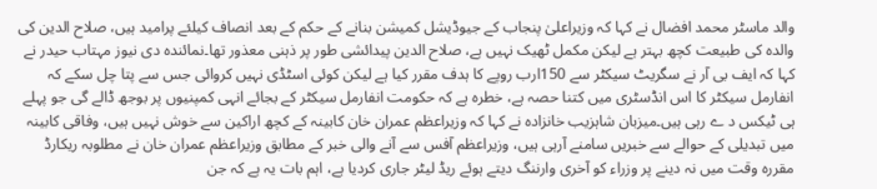والد ماسٹر محمد افضال نے کہا کہ وزیراعلیٰ پنجاب کے جیوڈیشل کمیشن بنانے کے حکم کے بعد انصاف کیلئے پرامید ہیں، صلاح الدین کی والدہ کی طبیعت کچھ بہتر ہے لیکن مکمل ٹھیک نہیں ہے، صلاح الدین پیدائشی طور پر ذہنی معذور تھا۔نمائندہ دی نیوز مہتاب حیدر نے کہا کہ ایف بی آر نے سگریٹ سیکٹر سے 150ارب روپے کا ہدف مقرر کیا ہے لیکن کوئی اسٹڈی نہیں کروائی جس سے پتا چل سکے کہ انفارمل سیکٹر کا اس انڈسٹری میں کتنا حصہ ہے، خطرہ ہے کہ حکومت انفارمل سیکٹر کے بجائے انہی کمپنیوں پر بوجھ ڈالے گی جو پہلے ہی ٹیکس د ے رہی ہیں۔میزبان شاہزیب خانزادہ نے کہا کہ وزیراعظم عمران خان کابینہ کے کچھ اراکین سے خوش نہیں ہیں، وفاقی کابینہ میں تبدیلی کے حوالے سے خبریں سامنے آرہی ہیں، وزیراعظم آفس سے آنے والی خبر کے مطابق وزیراعظم عمران خان نے مطلوبہ ریکارڈ مقررہ وقت میں نہ دینے پر وزراء کو آخری وارننگ دیتے ہوئے ریڈ لیٹر جاری کردیا ہے، اہم بات یہ ہے کہ جن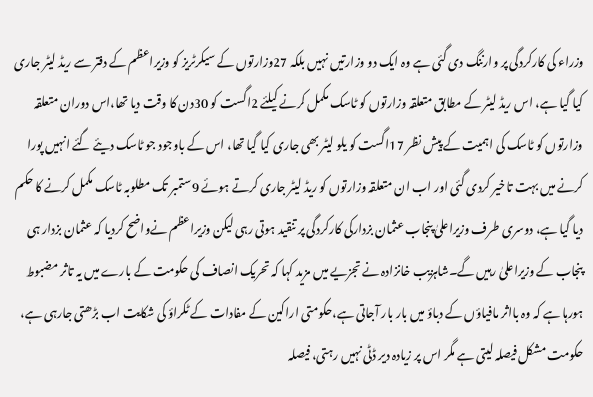وزراء کی کارکردگی پر وارننگ دی گئی ہے وہ ایک دو وزارتیں نہیں بلکہ 27وزارتوں کے سیکرٹریز کو وزیراعظم کے دفتر سے ریڈ لیٹر جاری کیا گیا ہے، اس ریڈ لیٹر کے مطابق متعلقہ وزارتوں کو ٹاسک مکمل کرنے کیلئے 2اگست کو 30دن کا وقت دیا تھا،اس دوران متعلقہ وزارتوں کو ٹاسک کی اہمیت کے پیش نظر 17اگست کو یلو لیٹر بھی جاری کیا گیا تھا، اس کے باوجود جو ٹاسک دیئے گئے انہیں پورا کرنے میں بہت تاخیر کردی گئی اور اب ان متعلقہ وزارتوں کو ریڈ لیٹر جاری کرتے ہوئے 9ستمبر تک مطلوبہ ٹاسک مکمل کرنے کا حکم دیا گیا ہے، دوسری طرف وزیراعلیٰ پنجاب عثمان بزدارکی کارکردگی پر تنقید ہوتی رہی لیکن وزیراعظم نےواضح کردیا کہ عثمان بزدار ہی پنجاب کے وزیراعلیٰ رہیں گے۔شاہزیب خانزادہ نے تجزیے میں مزید کہا کہ تحریک انصاف کی حکومت کے بارے میں یہ تاثر مضبوط ہورہا ہے کہ وہ بااثر مافیاؤں کے دباؤ میں بار بار آجاتی ہے،حکومتی اراکین کے مفادات کے ٹکراؤ کی شکایت اب بڑھتی جارہی ہے، حکومت مشکل فیصلہ لیتی ہے مگر اس پر زیادہ دیر ڈٹی نہیں رہتی، فیصلہ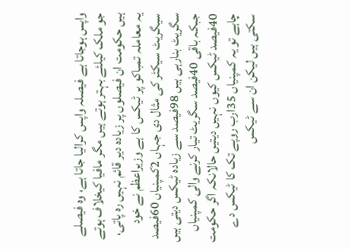واپس ہوجاتا ہے فیصلہ واپس کرالیا جاتا ہے، وہ فیصلے جو ملک کیلئے بہتر ہوتے ہیں مگر مافیا کیخلاف ہوتے ہیں حکومت ان فیصلوں پر زیادہ دیر قائم نہیں رہ پاتی، یہ معاملہ تمباکو پر ٹیکس کا ہے وزیراعظم نے خود سیگریٹ سیکٹر کی مثال دی جہاں 2کمپنیاں 60فیصد سگریٹ بنارہی ہیں 98فیصد سے زیادہ ٹیکس دیتی ہیں جبکہ باقی 40فیصد سگریٹ تیار کرنے والی کمپنیاں 40فیصد ٹیکس کیوں نہیں دیتیں حالانکہ اگر حکومت چاہے تو یہ کمپنیاں 35ارب روپے تک کا ٹیکس دے سکتی ہیں لیکن ان سے ٹیکس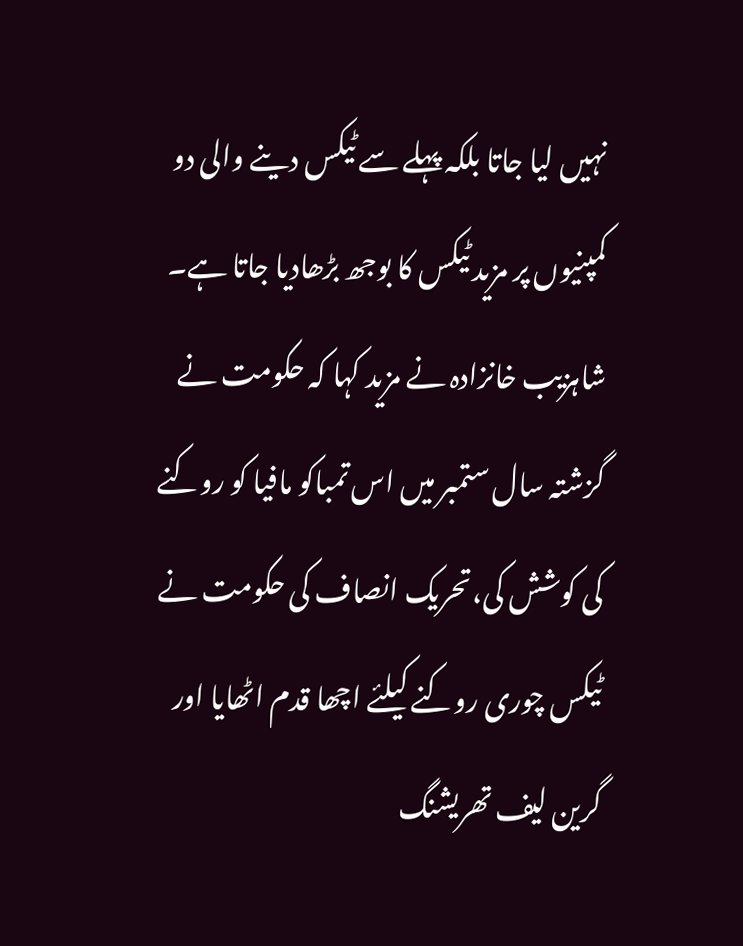نہیں لیا جاتا بلکہ پہلے سے ٹیکس دینے والی دو کمپنیوں پر مزید ٹیکس کا بوجھ بڑھادیا جاتا ہے۔ شاہزیب خانزادہ نے مزید کہا کہ حکومت نے گزشتہ سال ستمبر میں اس تمباکو مافیا کو روکنے کی کوشش کی،تحریک انصاف کی حکومت نے ٹیکس چوری روکنے کیلئے اچھا قدم اٹھایا اور گرین لیف تھریشنگ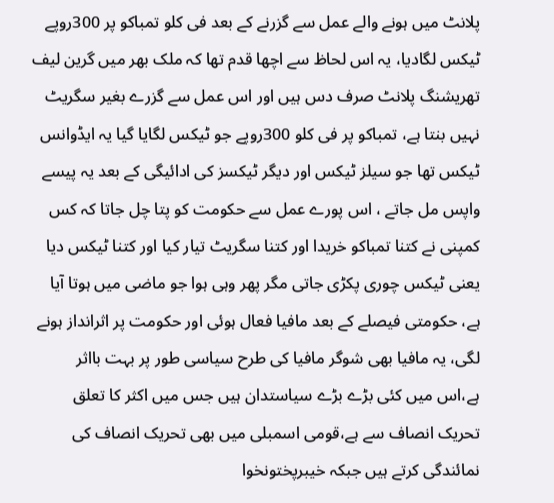پلانٹ میں ہونے والے عمل سے گزرنے کے بعد فی کلو تمباکو پر 300روپے ٹیکس لگادیا، یہ اس لحاظ سے اچھا قدم تھا کہ ملک بھر میں گرین لیف تھریشنگ پلانٹ صرف دس ہیں اور اس عمل سے گزرے بغیر سگریٹ نہیں بنتا ہے، تمباکو پر فی کلو 300روپے جو ٹیکس لگایا گیا یہ ایڈوانس ٹیکس تھا جو سیلز ٹیکس اور دیگر ٹیکسز کی ادائیگی کے بعد یہ پیسے واپس مل جاتے ، اس پورے عمل سے حکومت کو پتا چل جاتا کہ کس کمپنی نے کتنا تمباکو خریدا اور کتنا سگریٹ تیار کیا اور کتنا ٹیکس دیا یعنی ٹیکس چوری پکڑی جاتی مگر پھر وہی ہوا جو ماضی میں ہوتا آیا ہے، حکومتی فیصلے کے بعد مافیا فعال ہوئی اور حکومت پر اثرانداز ہونے لگی، یہ مافیا بھی شوگر مافیا کی طرح سیاسی طور پر بہت بااثر ہے،اس میں کئی بڑے بڑے سیاستدان ہیں جس میں اکثر کا تعلق تحریک انصاف سے ہے،قومی اسمبلی میں بھی تحریک انصاف کی نمائندگی کرتے ہیں جبکہ خیبرپختونخوا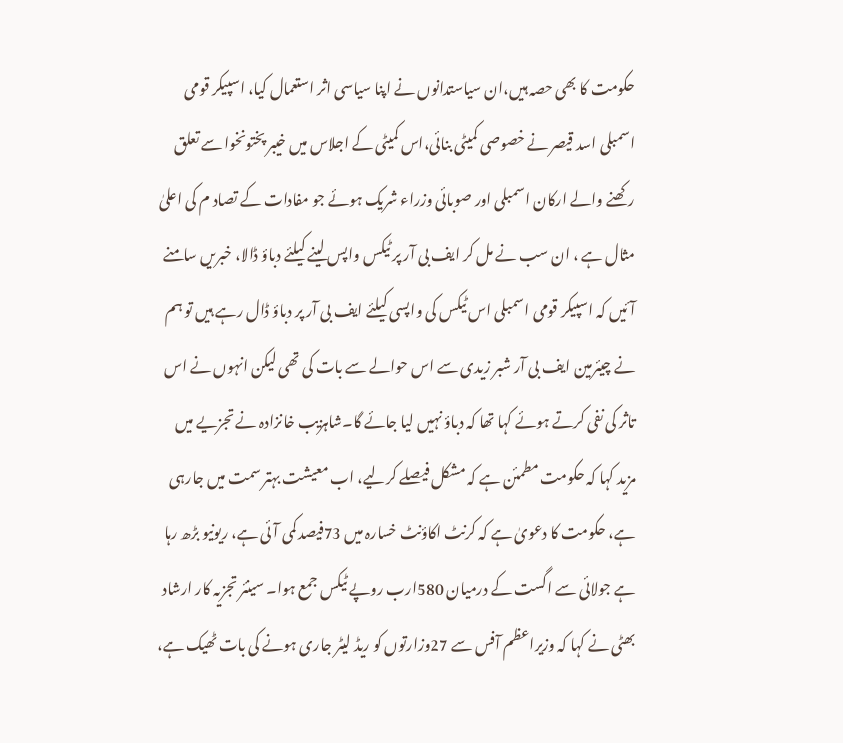حکومت کا بھی حصہ ہیں،ان سیاستدانوں نے اپنا سیاسی اثر استعمال کیا، اسپیکر قومی اسمبلی اسد قیصر نے خصوصی کمیٹی بنائی،اس کمیٹی کے اجلاس میں خیبر پختونخوا سے تعلق رکھنے والے ارکان اسمبلی اور صوبائی وزراء شریک ہوئے جو مفادات کے تصاد م کی اعلیٰ مثال ہے ، ان سب نے مل کر ایف بی آر پر ٹیکس واپس لینے کیلئے دباؤ ڈالا، خبریں سامنے آئیں کہ اسپیکر قومی اسمبلی اس ٹیکس کی واپسی کیلئے ایف بی آر پر دباؤ ڈال رہے ہیں تو ہم نے چیئرمین ایف بی آر شبر زیدی سے اس حوالے سے بات کی تھی لیکن انہوں نے اس تاثر کی نفی کرتے ہوئے کہا تھا کہ دباؤ نہیں لیا جائے گا۔شاہزیب خانزادہ نے تجزیے میں مزید کہا کہ حکومت مطمئن ہے کہ مشکل فیصلے کرلیے، اب معیشت بہتر سمت میں جارہی ہے، حکومت کا دعویٰ ہے کہ کرنٹ اکاؤنٹ خسارہ میں 73فیصد کمی آئی ہے، ریونیو بڑھ رہا ہے جولائی سے اگست کے درمیان 580ارب روپے ٹیکس جمع ہوا۔ سینئر تجزیہ کار ارشاد بھٹی نے کہا کہ وزیراعظم آفس سے 27وزارتوں کو ریڈ لیٹر جاری ہونے کی بات ٹھیک ہے،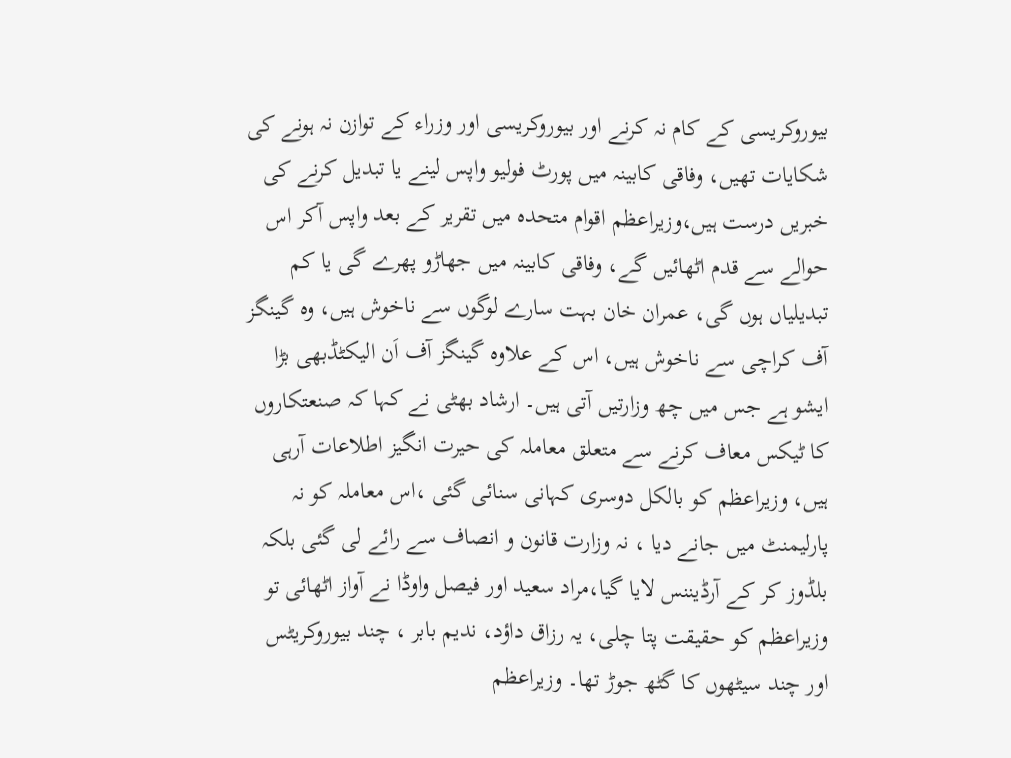بیوروکریسی کے کام نہ کرنے اور بیوروکریسی اور وزراء کے توازن نہ ہونے کی شکایات تھیں، وفاقی کابینہ میں پورٹ فولیو واپس لینے یا تبدیل کرنے کی خبریں درست ہیں،وزیراعظم اقوام متحدہ میں تقریر کے بعد واپس آکر اس حوالے سے قدم اٹھائیں گے، وفاقی کابینہ میں جھاڑو پھرے گی یا کم تبدیلیاں ہوں گی، عمران خان بہت سارے لوگوں سے ناخوش ہیں، وہ گینگز آف کراچی سے ناخوش ہیں، اس کے علاوہ گینگز آف اَن الیکٹڈبھی بڑا ایشو ہے جس میں چھ وزارتیں آتی ہیں۔ ارشاد بھٹی نے کہا کہ صنعتکاروں کا ٹیکس معاف کرنے سے متعلق معاملہ کی حیرت انگیز اطلاعات آرہی ہیں، وزیراعظم کو بالکل دوسری کہانی سنائی گئی ،اس معاملہ کو نہ پارلیمنٹ میں جانے دیا ، نہ وزارت قانون و انصاف سے رائے لی گئی بلکہ بلڈوز کر کے آرڈیننس لایا گیا،مراد سعید اور فیصل واوڈا نے آواز اٹھائی تو وزیراعظم کو حقیقت پتا چلی، یہ رزاق داؤد، ندیم بابر ، چند بیوروکریٹس اور چند سیٹھوں کا گٹھ جوڑ تھا۔ وزیراعظم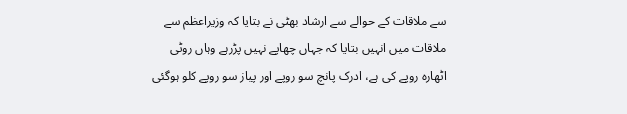سے ملاقات کے حوالے سے ارشاد بھٹی نے بتایا کہ وزیراعظم سے ملاقات میں انہیں بتایا کہ جہاں چھاپے نہیں پڑرہے وہاں روٹی اٹھارہ روپے کی ہے، ادرک پانچ سو روپے اور پیاز سو روپے کلو ہوگئی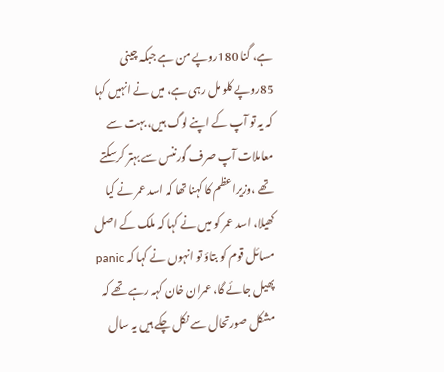ہے، گنا 180روپے من ہے جبکہ چینی 85روپے کلو مل رہی ہے، میں نے انہیں کہا کہ یہ تو آپ کے اپنے لوگ ہیں، بہت سے معاملات آپ صرف گورننس سے بہتر کرسکتے تھے ،وزیراعظم کا کہنا تھا کہ اسد عمر نے کیا کھیلا، اسد عمر کو میں نے کہا کہ ملک کے اصل مسائل قوم کو بتاؤ تو انہوں نے کہا کہ panic پھیل جائے گا، عمران خان کہہ رہے تھے کہ مشکل صورتحال سے نکل چکے ہیں یہ سال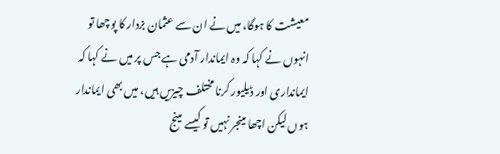معیشت کا ہوگا، میں نے ان سے عثمان بزدار کا پوچھا تو انہوں نے کہا کہ وہ ایماندار آدمی ہے جس پر میں نے کہا کہ ایمانداری اور ڈیلیور کرنا مختلف چیزیں ہیں، میں بھی ایماندار ہوں لیکن اچھا مینجر نہیں تو کیسے مینج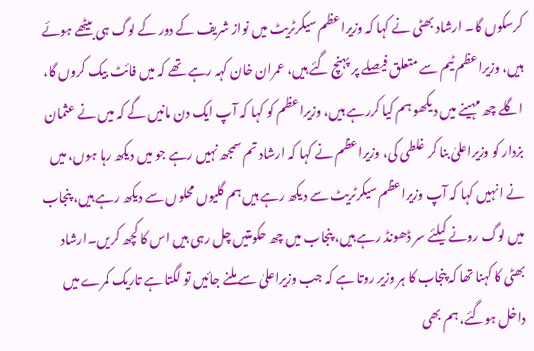کرسکوں گا۔ ارشاد بھٹی نے کہا کہ وزیراعظم سیکرٹریٹ میں نواز شریف کے دور کے لوگ ہی بیٹھے ہوئے ہیں، وزیراعظم ٹیم سے متعلق فیصلے پر پہنچ گئے ہیں، عمران خان کہہ رہے تھے کہ میں فائٹ بیک کروں گا، اگلے چھ مہینے میں دیکھو ہم کیا کررہے ہیں، وزیراعظم کو کہا کہ آپ ایک دن مانیں گے کہ میں نے عثمان بزدار کو وزیراعلیٰ بنا کر غلطی کی، وزیراعظم نے کہا کہ ارشاد تم سمجھ نہیں رہے جو میں دیکھ رہا ہوں، میں نے انہیں کہا کہ آپ وزیراعظم سیکرٹریٹ سے دیکھ رہے ہیں ہم گلیوں محلوں سے دیکھ رہے ہیں، پنجاب میں لوگ رونے کیلئے سر ڈھونڈ رہے ہیں، پنجاب میں چھ حکومتیں چل رہی ہیں اس کا کچھ کریں۔ارشاد بھٹی کا کہنا تھا کہ پنجاب کا ہر وزیر روتا ہے کہ جب وزیراعلیٰ سے ملنے جائیں تو لگتا ہے تاریک کمرے میں داخل ہوگئے، ہم بھی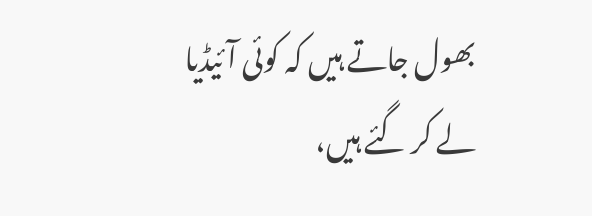بھول جاتے ہیں کہ کوئی آئیڈیا لے کر گئے ہیں،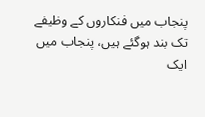پنجاب میں فنکاروں کے وظیفے تک بند ہوگئے ہیں، پنجاب میں ایک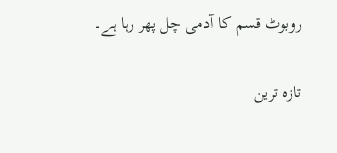روبوٹ قسم کا آدمی چل پھر رہا ہے۔

تازہ ترین